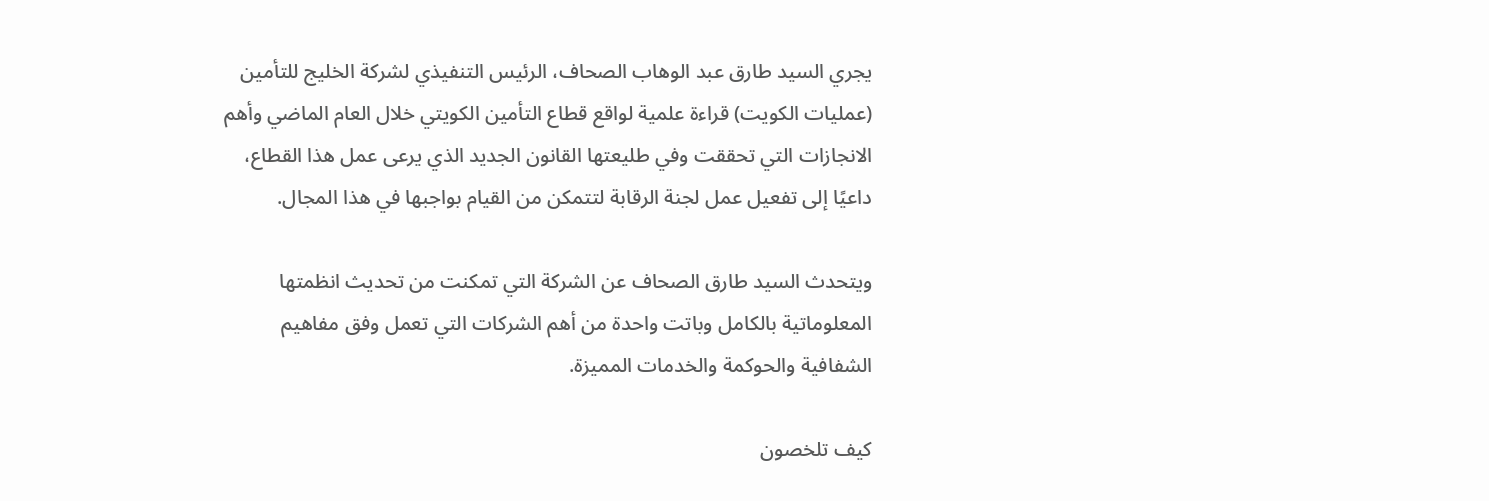يجري السيد طارق عبد الوهاب الصحاف، الرئيس التنفيذي لشركة الخليج للتأمين (عمليات الكويت) قراءة علمية لواقع قطاع التأمين الكويتي خلال العام الماضي وأهم الانجازات التي تحققت وفي طليعتها القانون الجديد الذي يرعى عمل هذا القطاع، داعيًا إلى تفعيل عمل لجنة الرقابة لتتمكن من القيام بواجبها في هذا المجال.

ويتحدث السيد طارق الصحاف عن الشركة التي تمكنت من تحديث انظمتها المعلوماتية بالكامل وباتت واحدة من أهم الشركات التي تعمل وفق مفاهيم الشفافية والحوكمة والخدمات المميزة.

كيف تلخصون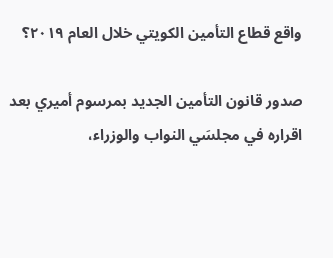واقع قطاع التأمين الكويتي خلال العام ٢٠١٩؟

صدور قانون التأمين الجديد بمرسوم أميري بعد اقراره في مجلسَي النواب والوزراء،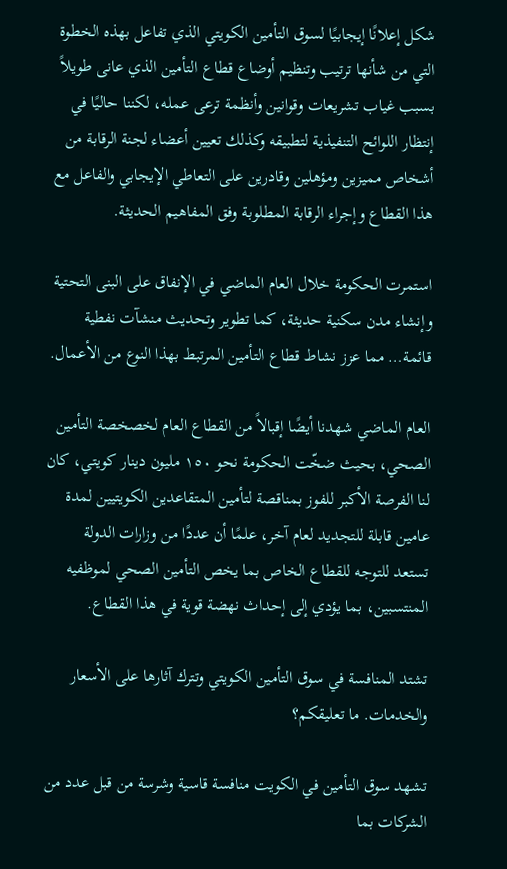شكل إعلانًا إيجابيًا لسوق التأمين الكويتي الذي تفاعل بهذه الخطوة التي من شأنها ترتيب وتنظيم أوضاع قطاع التأمين الذي عانى طويلاً بسبب غياب تشريعات وقوانين وأنظمة ترعى عمله، لكننا حاليًا في إنتظار اللوائح التنفيذية لتطبيقه وكذلك تعيين أعضاء لجنة الرقابة من أشخاص مميزين ومؤهلين وقادرين على التعاطي الإيجابي والفاعل مع هذا القطاع وإجراء الرقابة المطلوبة وفق المفاهيم الحديثة.

استمرت الحكومة خلال العام الماضي في الإنفاق على البنى التحتية وإنشاء مدن سكنية حديثة، كما تطوير وتحديث منشآت نفطية قائمة… مما عزز نشاط قطاع التأمين المرتبط بهذا النوع من الأعمال.

العام الماضي شهدنا أيضًا إقبالاً من القطاع العام لخصخصة التأمين الصحي، بحيث ضخّت الحكومة نحو ١٥٠ مليون دينار كويتي، كان لنا الفرصة الأكبر للفوز بمناقصة لتأمين المتقاعدين الكويتيين لمدة عامين قابلة للتجديد لعام آخر، علمًا أن عددًا من وزارات الدولة تستعد للتوجه للقطاع الخاص بما يخص التأمين الصحي لموظفيه المنتسبين، بما يؤدي إلى إحداث نهضة قوية في هذا القطاع.

تشتد المنافسة في سوق التأمين الكويتي وتترك آثارها على الأسعار والخدمات. ما تعليقكم؟

تشهد سوق التأمين في الكويت منافسة قاسية وشرسة من قبل عدد من الشركات بما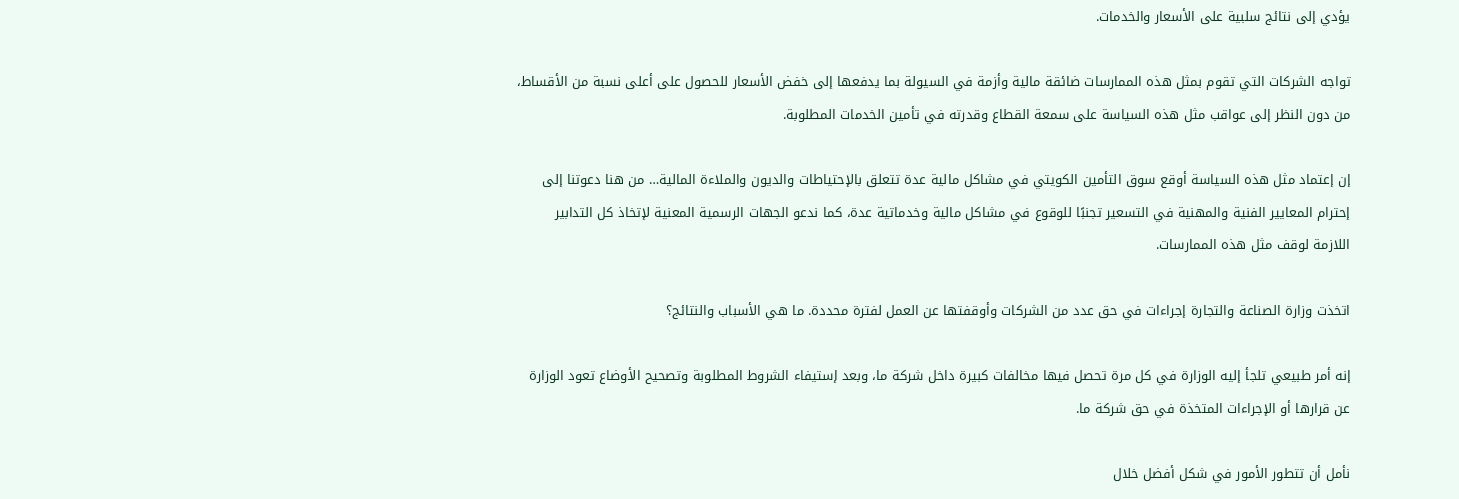يؤدي إلى نتائج سلبية على الأسعار والخدمات.

تواجه الشركات التي تقوم بمثل هذه الممارسات ضائقة مالية وأزمة في السيولة بما يدفعها إلى خفض الأسعار للحصول على أعلى نسبة من الأقساط، من دون النظر إلى عواقب مثل هذه السياسة على سمعة القطاع وقدرته في تأمين الخدمات المطلوبة.

إن إعتماد مثل هذه السياسة أوقع سوق التأمين الكويتي في مشاكل مالية عدة تتعلق بالإحتياطات والديون والملاءة المالية… من هنا دعوتنا إلى إحترام المعايير الفنية والمهنية في التسعير تجنبًا للوقوع في مشاكل مالية وخدماتية عدة، كما ندعو الجهات الرسمية المعنية لإتخاذ كل التدابير اللازمة لوقف مثل هذه الممارسات.

اتخذت وزارة الصناعة والتجارة إجراءات في حق عدد من الشركات وأوقفتها عن العمل لفترة محددة. ما هي الأسباب والنتائج؟

إنه أمر طبيعي تلجأ إليه الوزارة في كل مرة تحصل فيها مخالفات كبيرة داخل شركة ما، وبعد إستيفاء الشروط المطلوبة وتصحيح الأوضاع تعود الوزارة عن قرارها أو الإجراءات المتخذة في حق شركة ما.

نأمل أن تتطور الأمور في شكل أفضل خلال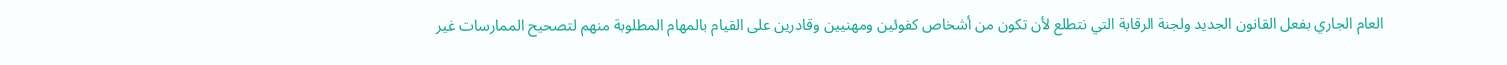العام الجاري بفعل القانون الجديد ولجنة الرقابة التي نتطلع لأن تكون من أشخاص كفوئين ومهنيين وقادرين على القيام بالمهام المطلوبة منهم لتصحيح الممارسات غير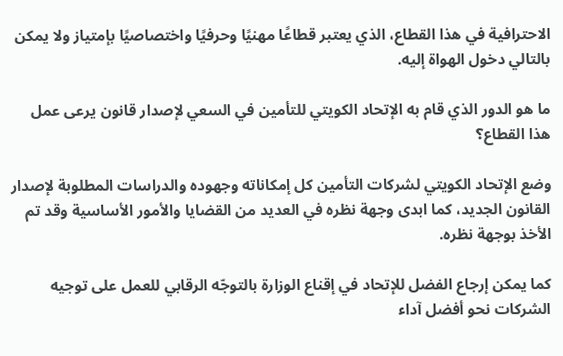الاحترافية في هذا القطاع، الذي يعتبر قطاعًا مهنيًا وحرفيًا واختصاصيًا بإمتياز ولا يمكن بالتالي دخول الهواة إليه.

ما هو الدور الذي قام به الإتحاد الكويتي للتأمين في السعي لإصدار قانون يرعى عمل هذا القطاع؟

وضع الإتحاد الكويتي لشركات التأمين كل إمكاناته وجهوده والدراسات المطلوبة لإصدار القانون الجديد، كما ابدى وجهة نظره في العديد من القضايا والأمور الأساسية وقد تم الأخذ بوجهة نظره.

كما يمكن إرجاع الفضل للإتحاد في إقناع الوزارة بالتوجّه الرقابي للعمل على توجيه الشركات نحو أفضل آداء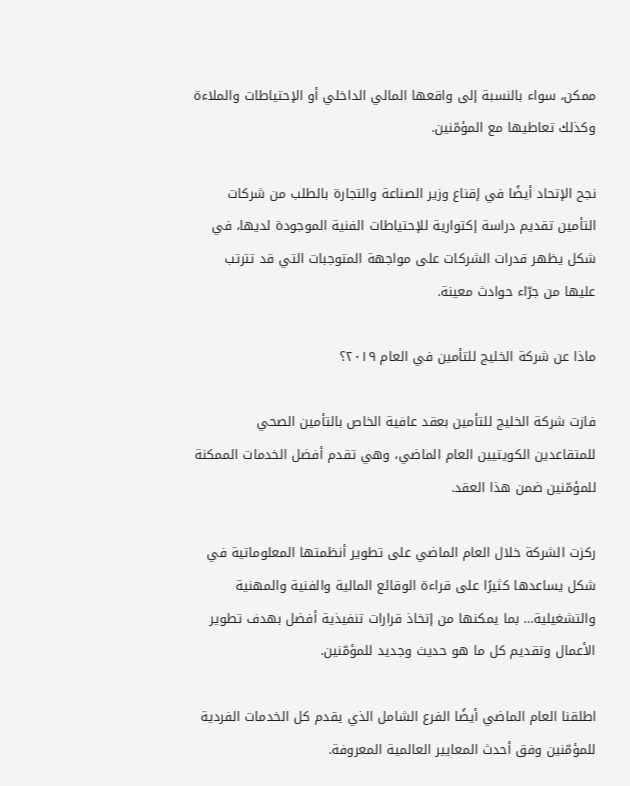ممكن، سواء بالنسبة إلى واقعها المالي الداخلي أو الإحتياطات والملاءة وكذلك تعاطيها مع المؤمّنين.

نجح الإتحاد أيضًا في إقناع وزير الصناعة والتجارة بالطلب من شركات التأمين تقديم دراسة إكتوارية للإحتياطات الفنية الموجودة لديها، في شكل يظهر قدرات الشركات على مواجهة المتوجبات التي قد تترتب عليها من جرّاء حوادث معينة.

ماذا عن شركة الخليج للتأمين في العام ٢٠١٩؟

فازت شركة الخليج للتأمين بعقد عافية الخاص بالتأمين الصحي للمتقاعدين الكويتيين العام الماضي، وهي تقدم أفضل الخدمات الممكنة للمؤمّنين ضمن هذا العقد.

ركزت الشركة خلال العام الماضي على تطوير أنظمتها المعلوماتية في شكل يساعدها كثيرًا على قراءة الوقائع المالية والفنية والمهنية والتشغيلية… بما يمكنها من إتخاذ قرارات تنفيذية أفضل بهدف تطوير الأعمال وتقديم كل ما هو حديث وجديد للمؤمّنين.

اطلقنا العام الماضي أيضًا الفرع الشامل الذي يقدم كل الخدمات الفردية للمؤمّنين وفق أحدث المعايير العالمية المعروفة.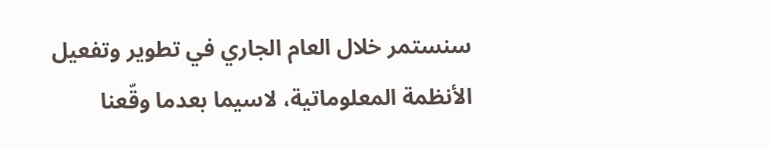سنستمر خلال العام الجاري في تطوير وتفعيل الأنظمة المعلوماتية، لاسيما بعدما وقّعنا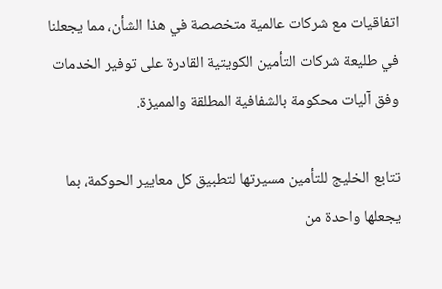اتفاقيات مع شركات عالمية متخصصة في هذا الشأن، مما يجعلنا في طليعة شركات التأمين الكويتية القادرة على توفير الخدمات وفق آليات محكومة بالشفافية المطلقة والمميزة.

تتابع الخليج للتأمين مسيرتها لتطبيق كل معايير الحوكمة، بما يجعلها واحدة من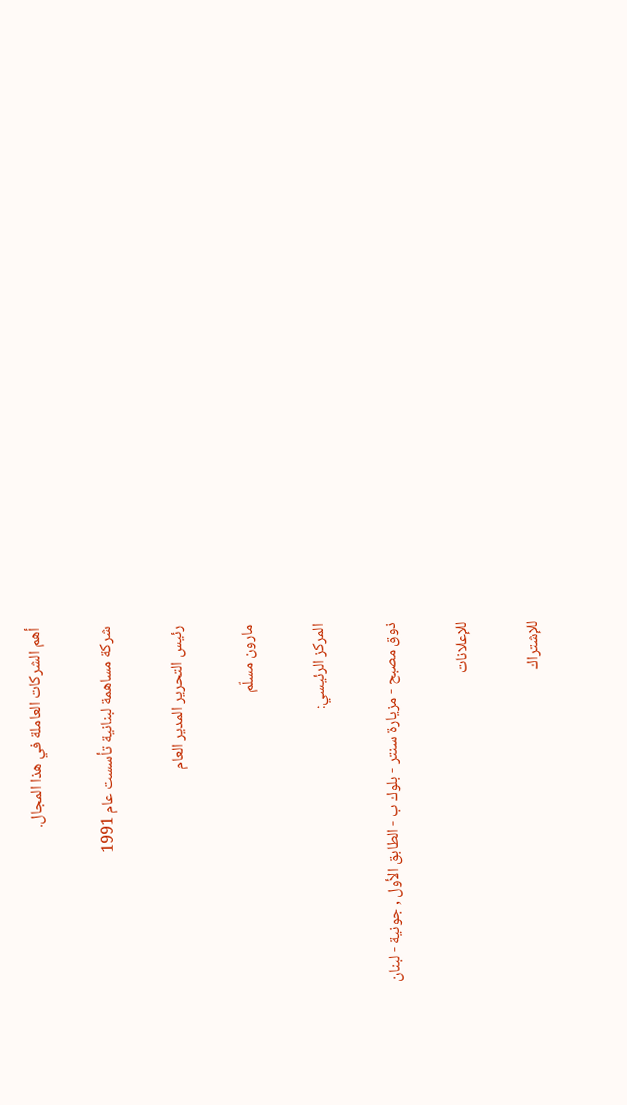أهم الشركات العاملة في هذا المجال.

شركة مساهمة لبنانية تأسست عام 1991

رئيس التحرير المدير العام

مارون مسلّم

المركز الرئيسي:

ذوق مصبح - مزيارة سنتر - بلوك ب - الطابق الأول , جونية - لبنان

للإعلانات

للإشتراك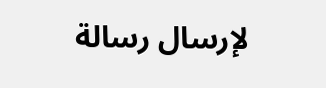لإرسال رسالة